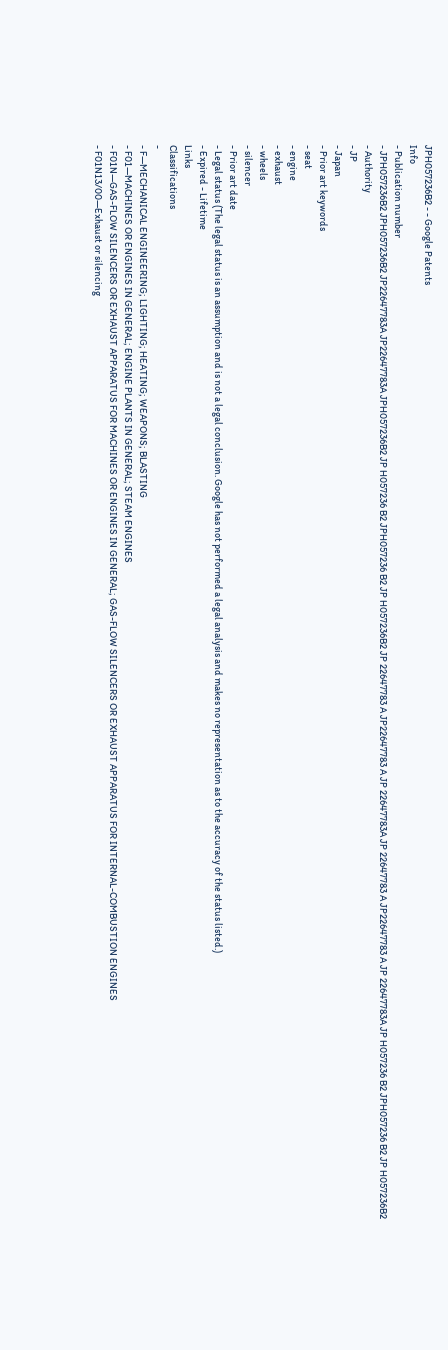JPH057236B2 - - Google Patents
Info
- Publication number
- JPH057236B2 JPH057236B2 JP22647783A JP22647783A JPH057236B2 JP H057236 B2 JPH057236 B2 JP H057236B2 JP 22647783 A JP22647783 A JP 22647783A JP 22647783 A JP22647783 A JP 22647783A JP H057236 B2 JPH057236 B2 JP H057236B2
- Authority
- JP
- Japan
- Prior art keywords
- seat
- engine
- exhaust
- wheels
- silencer
- Prior art date
- Legal status (The legal status is an assumption and is not a legal conclusion. Google has not performed a legal analysis and makes no representation as to the accuracy of the status listed.)
- Expired - Lifetime
Links
Classifications
-
- F—MECHANICAL ENGINEERING; LIGHTING; HEATING; WEAPONS; BLASTING
- F01—MACHINES OR ENGINES IN GENERAL; ENGINE PLANTS IN GENERAL; STEAM ENGINES
- F01N—GAS-FLOW SILENCERS OR EXHAUST APPARATUS FOR MACHINES OR ENGINES IN GENERAL; GAS-FLOW SILENCERS OR EXHAUST APPARATUS FOR INTERNAL-COMBUSTION ENGINES
- F01N13/00—Exhaust or silencing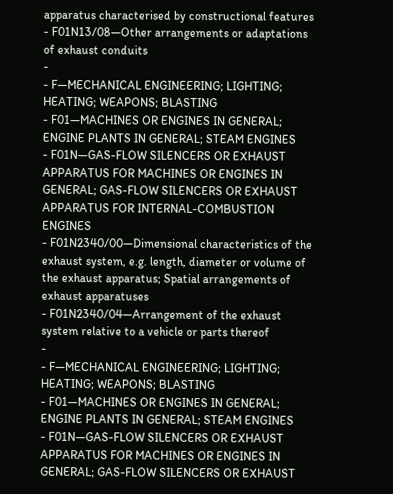apparatus characterised by constructional features
- F01N13/08—Other arrangements or adaptations of exhaust conduits
-
- F—MECHANICAL ENGINEERING; LIGHTING; HEATING; WEAPONS; BLASTING
- F01—MACHINES OR ENGINES IN GENERAL; ENGINE PLANTS IN GENERAL; STEAM ENGINES
- F01N—GAS-FLOW SILENCERS OR EXHAUST APPARATUS FOR MACHINES OR ENGINES IN GENERAL; GAS-FLOW SILENCERS OR EXHAUST APPARATUS FOR INTERNAL-COMBUSTION ENGINES
- F01N2340/00—Dimensional characteristics of the exhaust system, e.g. length, diameter or volume of the exhaust apparatus; Spatial arrangements of exhaust apparatuses
- F01N2340/04—Arrangement of the exhaust system relative to a vehicle or parts thereof
-
- F—MECHANICAL ENGINEERING; LIGHTING; HEATING; WEAPONS; BLASTING
- F01—MACHINES OR ENGINES IN GENERAL; ENGINE PLANTS IN GENERAL; STEAM ENGINES
- F01N—GAS-FLOW SILENCERS OR EXHAUST APPARATUS FOR MACHINES OR ENGINES IN GENERAL; GAS-FLOW SILENCERS OR EXHAUST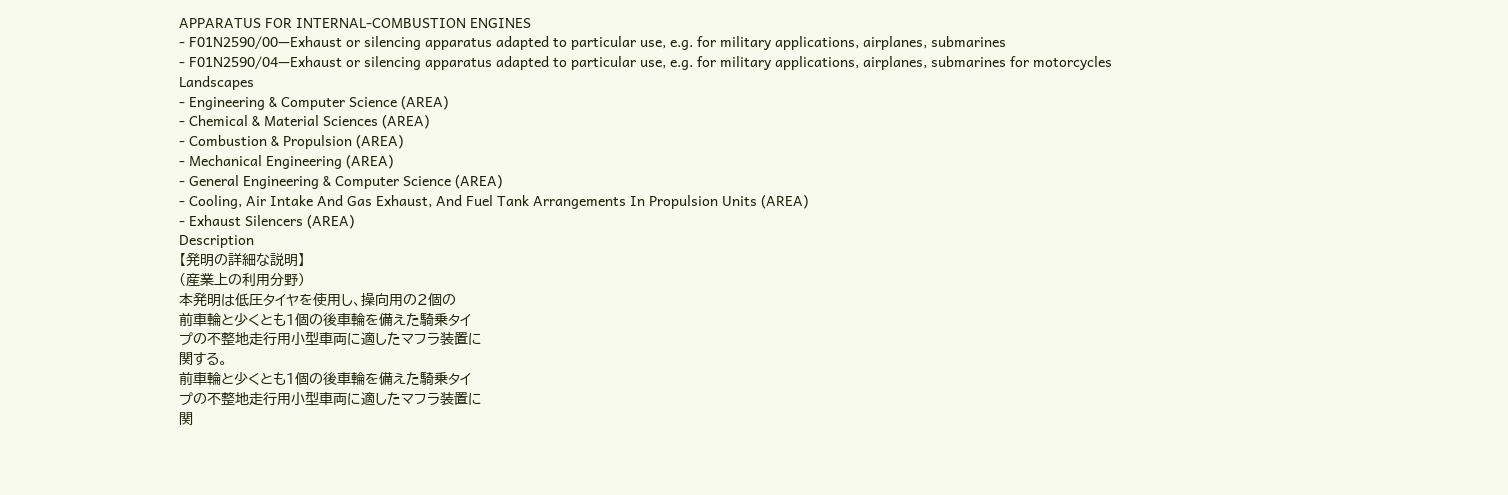APPARATUS FOR INTERNAL-COMBUSTION ENGINES
- F01N2590/00—Exhaust or silencing apparatus adapted to particular use, e.g. for military applications, airplanes, submarines
- F01N2590/04—Exhaust or silencing apparatus adapted to particular use, e.g. for military applications, airplanes, submarines for motorcycles
Landscapes
- Engineering & Computer Science (AREA)
- Chemical & Material Sciences (AREA)
- Combustion & Propulsion (AREA)
- Mechanical Engineering (AREA)
- General Engineering & Computer Science (AREA)
- Cooling, Air Intake And Gas Exhaust, And Fuel Tank Arrangements In Propulsion Units (AREA)
- Exhaust Silencers (AREA)
Description
【発明の詳細な説明】
(産業上の利用分野)
本発明は低圧タイヤを使用し、操向用の2個の
前車輪と少くとも1個の後車輪を備えた騎乗タイ
プの不整地走行用小型車両に適したマフラ装置に
関する。
前車輪と少くとも1個の後車輪を備えた騎乗タイ
プの不整地走行用小型車両に適したマフラ装置に
関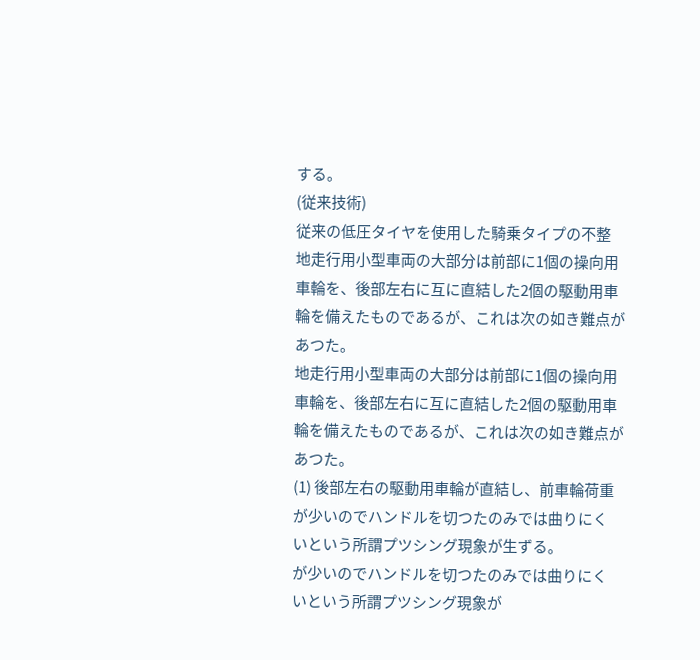する。
(従来技術)
従来の低圧タイヤを使用した騎乗タイプの不整
地走行用小型車両の大部分は前部に1個の操向用
車輪を、後部左右に互に直結した2個の駆動用車
輪を備えたものであるが、これは次の如き難点が
あつた。
地走行用小型車両の大部分は前部に1個の操向用
車輪を、後部左右に互に直結した2個の駆動用車
輪を備えたものであるが、これは次の如き難点が
あつた。
(1) 後部左右の駆動用車輪が直結し、前車輪荷重
が少いのでハンドルを切つたのみでは曲りにく
いという所謂プツシング現象が生ずる。
が少いのでハンドルを切つたのみでは曲りにく
いという所謂プツシング現象が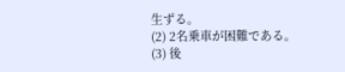生ずる。
(2) 2名乗車が困難である。
(3) 後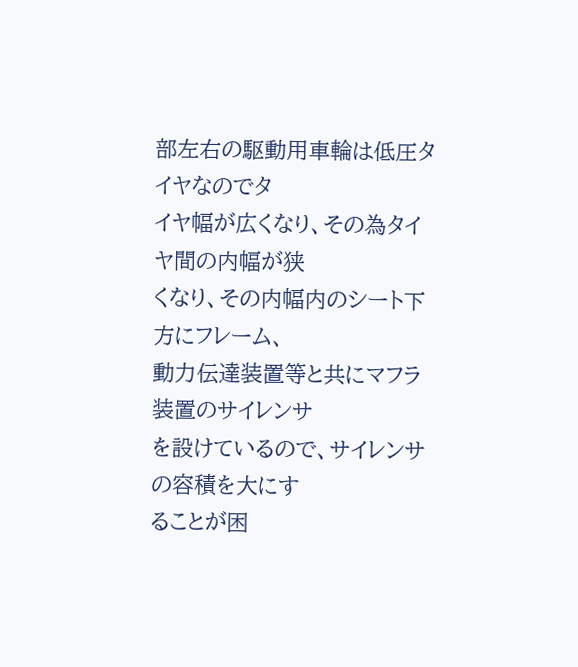部左右の駆動用車輪は低圧タイヤなのでタ
イヤ幅が広くなり、その為タイヤ間の内幅が狭
くなり、その内幅内のシート下方にフレーム、
動力伝達装置等と共にマフラ装置のサイレンサ
を設けているので、サイレンサの容積を大にす
ることが困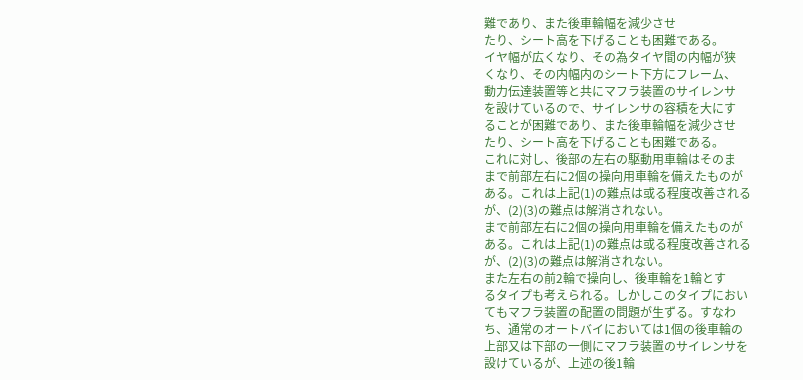難であり、また後車輪幅を減少させ
たり、シート高を下げることも困難である。
イヤ幅が広くなり、その為タイヤ間の内幅が狭
くなり、その内幅内のシート下方にフレーム、
動力伝達装置等と共にマフラ装置のサイレンサ
を設けているので、サイレンサの容積を大にす
ることが困難であり、また後車輪幅を減少させ
たり、シート高を下げることも困難である。
これに対し、後部の左右の駆動用車輪はそのま
まで前部左右に2個の操向用車輪を備えたものが
ある。これは上記(1)の難点は或る程度改善される
が、(2)(3)の難点は解消されない。
まで前部左右に2個の操向用車輪を備えたものが
ある。これは上記(1)の難点は或る程度改善される
が、(2)(3)の難点は解消されない。
また左右の前2輪で操向し、後車輪を1輪とす
るタイプも考えられる。しかしこのタイプにおい
てもマフラ装置の配置の問題が生ずる。すなわ
ち、通常のオートバイにおいては1個の後車輪の
上部又は下部の一側にマフラ装置のサイレンサを
設けているが、上述の後1輪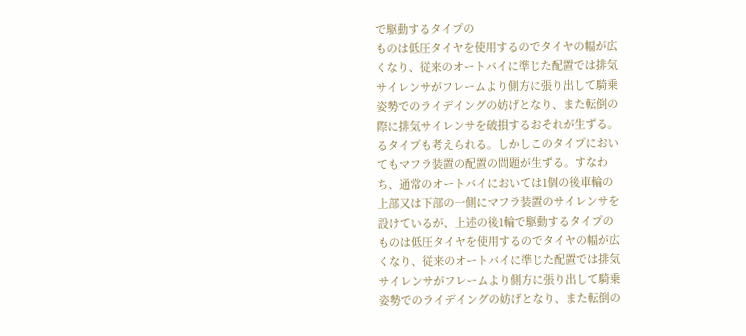で駆動するタイプの
ものは低圧タイヤを使用するのでタイヤの幅が広
くなり、従来のオートバイに準じた配置では排気
サイレンサがフレームより側方に張り出して騎乗
姿勢でのライデイングの妨げとなり、また転倒の
際に排気サイレンサを破損するおそれが生ずる。
るタイプも考えられる。しかしこのタイプにおい
てもマフラ装置の配置の問題が生ずる。すなわ
ち、通常のオートバイにおいては1個の後車輪の
上部又は下部の一側にマフラ装置のサイレンサを
設けているが、上述の後1輪で駆動するタイプの
ものは低圧タイヤを使用するのでタイヤの幅が広
くなり、従来のオートバイに準じた配置では排気
サイレンサがフレームより側方に張り出して騎乗
姿勢でのライデイングの妨げとなり、また転倒の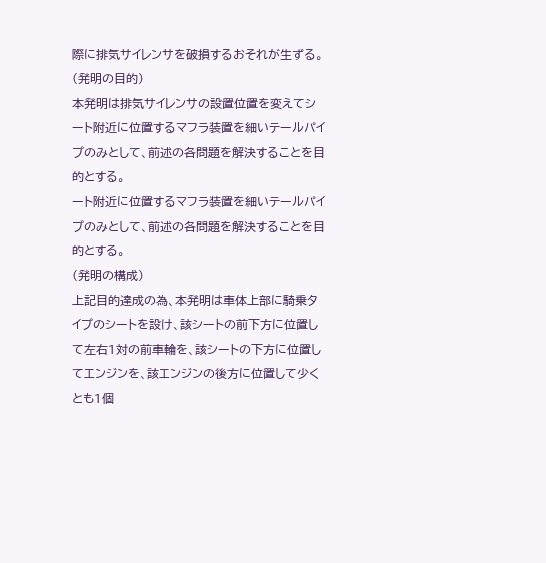際に排気サイレンサを破損するおそれが生ずる。
(発明の目的)
本発明は排気サイレンサの設置位置を変えてシ
ート附近に位置するマフラ装置を細いテールパイ
プのみとして、前述の各問題を解決することを目
的とする。
ート附近に位置するマフラ装置を細いテールパイ
プのみとして、前述の各問題を解決することを目
的とする。
(発明の構成)
上記目的達成の為、本発明は車体上部に騎乗タ
イプのシートを設け、該シートの前下方に位置し
て左右1対の前車輪を、該シートの下方に位置し
てエンジンを、該エンジンの後方に位置して少く
とも1個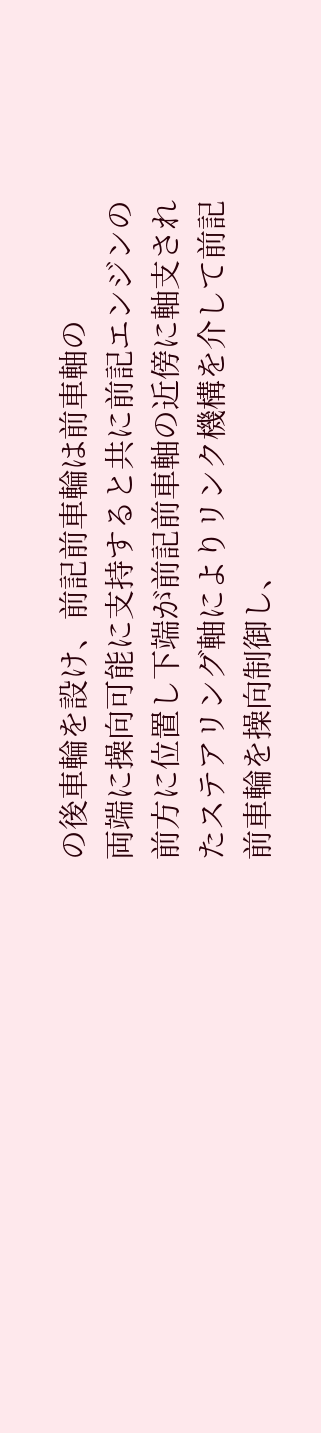の後車輪を設け、前記前車輪は前車軸の
両端に操向可能に支持すると共に前記エンジンの
前方に位置し下端が前記前車軸の近傍に軸支され
たステアリング軸によりリンク機構を介して前記
前車輪を操向制御し、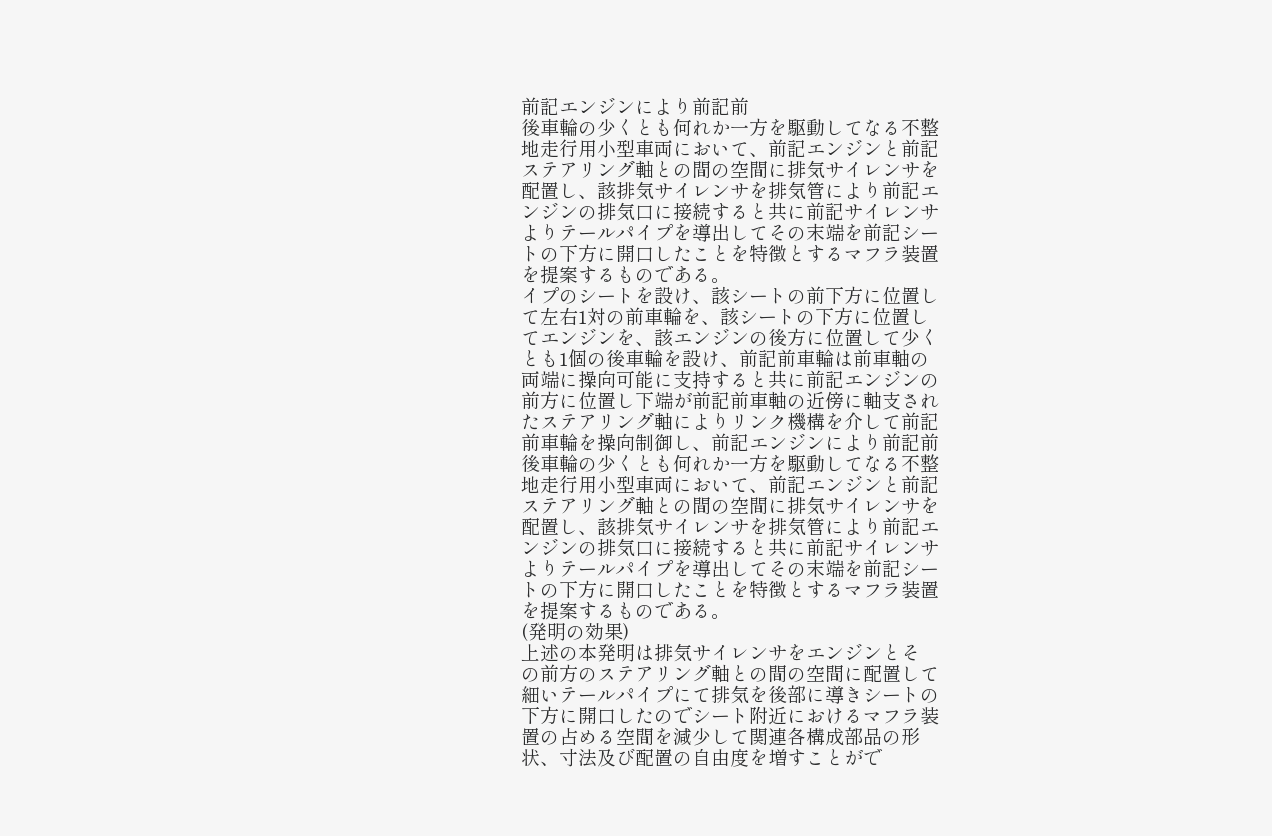前記エンジンにより前記前
後車輪の少くとも何れか一方を駆動してなる不整
地走行用小型車両において、前記エンジンと前記
ステアリング軸との間の空間に排気サイレンサを
配置し、該排気サイレンサを排気管により前記エ
ンジンの排気口に接続すると共に前記サイレンサ
よりテールパイプを導出してその末端を前記シー
トの下方に開口したことを特徴とするマフラ装置
を提案するものである。
イプのシートを設け、該シートの前下方に位置し
て左右1対の前車輪を、該シートの下方に位置し
てエンジンを、該エンジンの後方に位置して少く
とも1個の後車輪を設け、前記前車輪は前車軸の
両端に操向可能に支持すると共に前記エンジンの
前方に位置し下端が前記前車軸の近傍に軸支され
たステアリング軸によりリンク機構を介して前記
前車輪を操向制御し、前記エンジンにより前記前
後車輪の少くとも何れか一方を駆動してなる不整
地走行用小型車両において、前記エンジンと前記
ステアリング軸との間の空間に排気サイレンサを
配置し、該排気サイレンサを排気管により前記エ
ンジンの排気口に接続すると共に前記サイレンサ
よりテールパイプを導出してその末端を前記シー
トの下方に開口したことを特徴とするマフラ装置
を提案するものである。
(発明の効果)
上述の本発明は排気サイレンサをエンジンとそ
の前方のステアリング軸との間の空間に配置して
細いテールパイプにて排気を後部に導きシートの
下方に開口したのでシート附近におけるマフラ装
置の占める空間を減少して関連各構成部品の形
状、寸法及び配置の自由度を増すことがで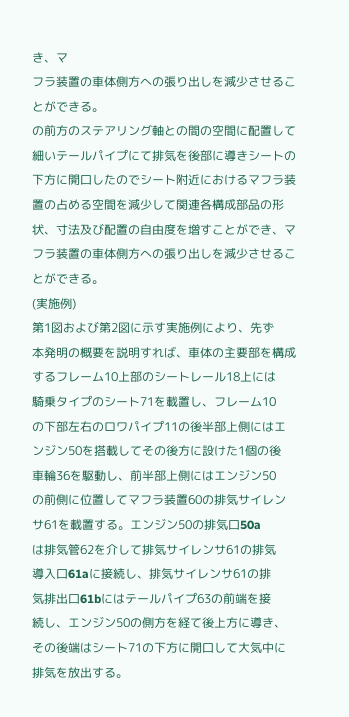き、マ
フラ装置の車体側方への張り出しを減少させるこ
とができる。
の前方のステアリング軸との間の空間に配置して
細いテールパイプにて排気を後部に導きシートの
下方に開口したのでシート附近におけるマフラ装
置の占める空間を減少して関連各構成部品の形
状、寸法及び配置の自由度を増すことができ、マ
フラ装置の車体側方への張り出しを減少させるこ
とができる。
(実施例)
第1図および第2図に示す実施例により、先ず
本発明の概要を説明すれば、車体の主要部を構成
するフレーム10上部のシートレール18上には
騎乗タイプのシート71を載置し、フレーム10
の下部左右のロワパイプ11の後半部上側にはエ
ンジン50を搭載してその後方に設けた1個の後
車輪36を駆動し、前半部上側にはエンジン50
の前側に位置してマフラ装置60の排気サイレン
サ61を載置する。エンジン50の排気口50a
は排気管62を介して排気サイレンサ61の排気
導入口61aに接続し、排気サイレンサ61の排
気排出口61bにはテールパイプ63の前端を接
続し、エンジン50の側方を経て後上方に導き、
その後端はシート71の下方に開口して大気中に
排気を放出する。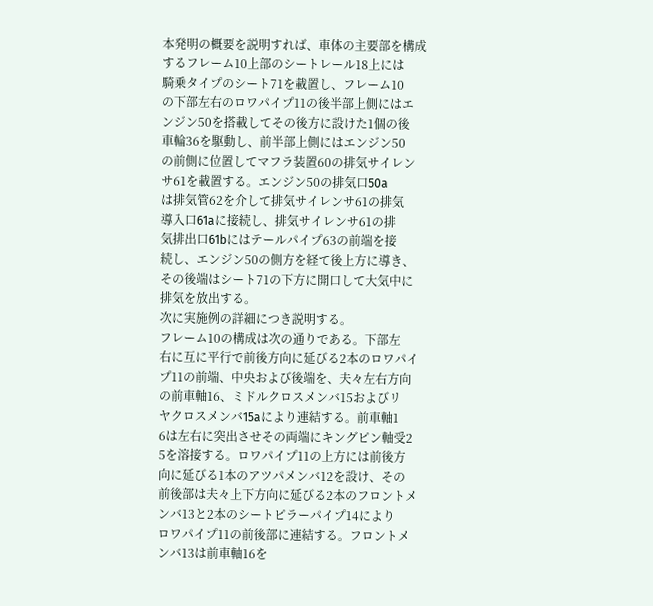本発明の概要を説明すれば、車体の主要部を構成
するフレーム10上部のシートレール18上には
騎乗タイプのシート71を載置し、フレーム10
の下部左右のロワパイプ11の後半部上側にはエ
ンジン50を搭載してその後方に設けた1個の後
車輪36を駆動し、前半部上側にはエンジン50
の前側に位置してマフラ装置60の排気サイレン
サ61を載置する。エンジン50の排気口50a
は排気管62を介して排気サイレンサ61の排気
導入口61aに接続し、排気サイレンサ61の排
気排出口61bにはテールパイプ63の前端を接
続し、エンジン50の側方を経て後上方に導き、
その後端はシート71の下方に開口して大気中に
排気を放出する。
次に実施例の詳細につき説明する。
フレーム10の構成は次の通りである。下部左
右に互に平行で前後方向に延びる2本のロワパイ
プ11の前端、中央および後端を、夫々左右方向
の前車軸16、ミドルクロスメンバ15およびリ
ヤクロスメンバ15aにより連結する。前車軸1
6は左右に突出させその両端にキングピン軸受2
5を溶接する。ロワパイプ11の上方には前後方
向に延びる1本のアツパメンバ12を設け、その
前後部は夫々上下方向に延びる2本のフロントメ
ンバ13と2本のシートピラーパイプ14により
ロワパイプ11の前後部に連結する。フロントメ
ンバ13は前車軸16を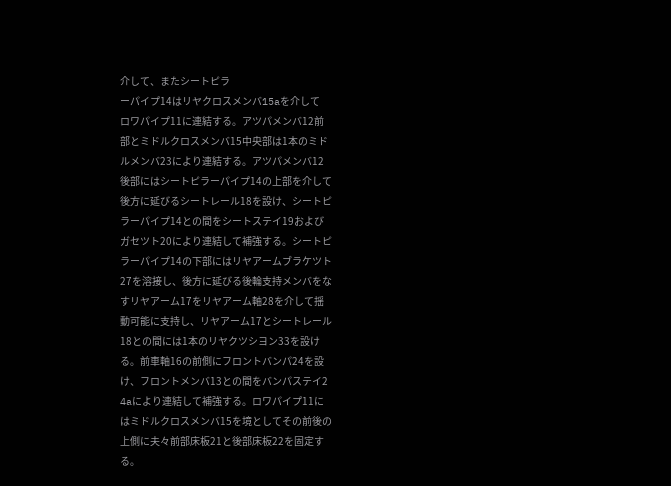介して、またシートピラ
ーパイプ14はリヤクロスメンバ15aを介して
ロワパイプ11に連結する。アツパメンバ12前
部とミドルクロスメンバ15中央部は1本のミド
ルメンバ23により連結する。アツパメンバ12
後部にはシートピラーパイプ14の上部を介して
後方に延びるシートレール18を設け、シートピ
ラーパイプ14との間をシートステイ19および
ガセツト20により連結して補強する。シートピ
ラーパイプ14の下部にはリヤアームブラケツト
27を溶接し、後方に延びる後輪支持メンバをな
すリヤアーム17をリヤアーム軸28を介して揺
動可能に支持し、リヤアーム17とシートレール
18との間には1本のリヤクツシヨン33を設け
る。前車軸16の前側にフロントバンパ24を設
け、フロントメンバ13との間をバンパステイ2
4aにより連結して補強する。ロワパイプ11に
はミドルクロスメンバ15を境としてその前後の
上側に夫々前部床板21と後部床板22を固定す
る。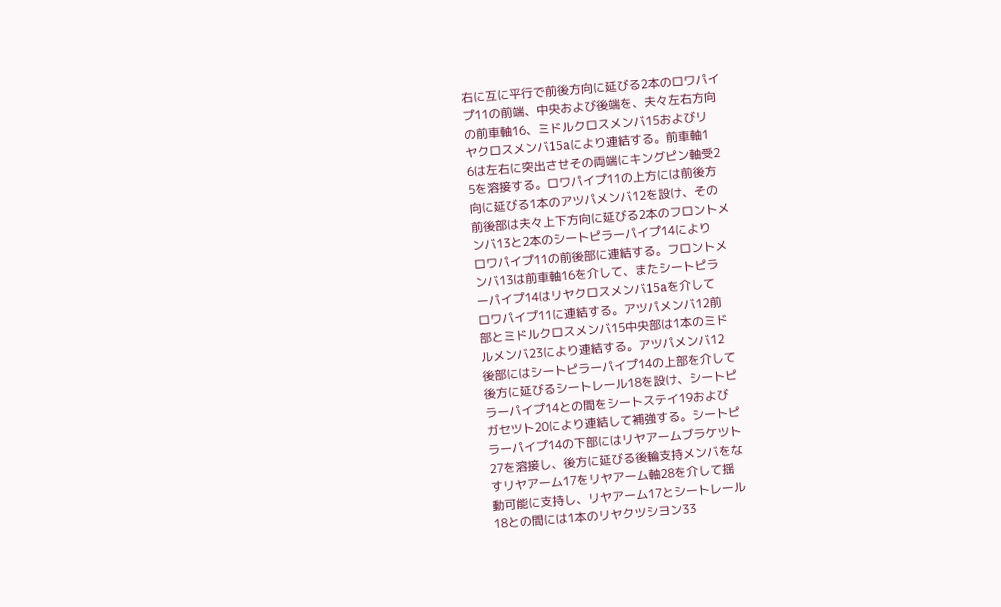右に互に平行で前後方向に延びる2本のロワパイ
プ11の前端、中央および後端を、夫々左右方向
の前車軸16、ミドルクロスメンバ15およびリ
ヤクロスメンバ15aにより連結する。前車軸1
6は左右に突出させその両端にキングピン軸受2
5を溶接する。ロワパイプ11の上方には前後方
向に延びる1本のアツパメンバ12を設け、その
前後部は夫々上下方向に延びる2本のフロントメ
ンバ13と2本のシートピラーパイプ14により
ロワパイプ11の前後部に連結する。フロントメ
ンバ13は前車軸16を介して、またシートピラ
ーパイプ14はリヤクロスメンバ15aを介して
ロワパイプ11に連結する。アツパメンバ12前
部とミドルクロスメンバ15中央部は1本のミド
ルメンバ23により連結する。アツパメンバ12
後部にはシートピラーパイプ14の上部を介して
後方に延びるシートレール18を設け、シートピ
ラーパイプ14との間をシートステイ19および
ガセツト20により連結して補強する。シートピ
ラーパイプ14の下部にはリヤアームブラケツト
27を溶接し、後方に延びる後輪支持メンバをな
すリヤアーム17をリヤアーム軸28を介して揺
動可能に支持し、リヤアーム17とシートレール
18との間には1本のリヤクツシヨン33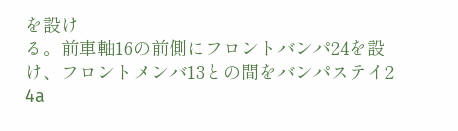を設け
る。前車軸16の前側にフロントバンパ24を設
け、フロントメンバ13との間をバンパステイ2
4a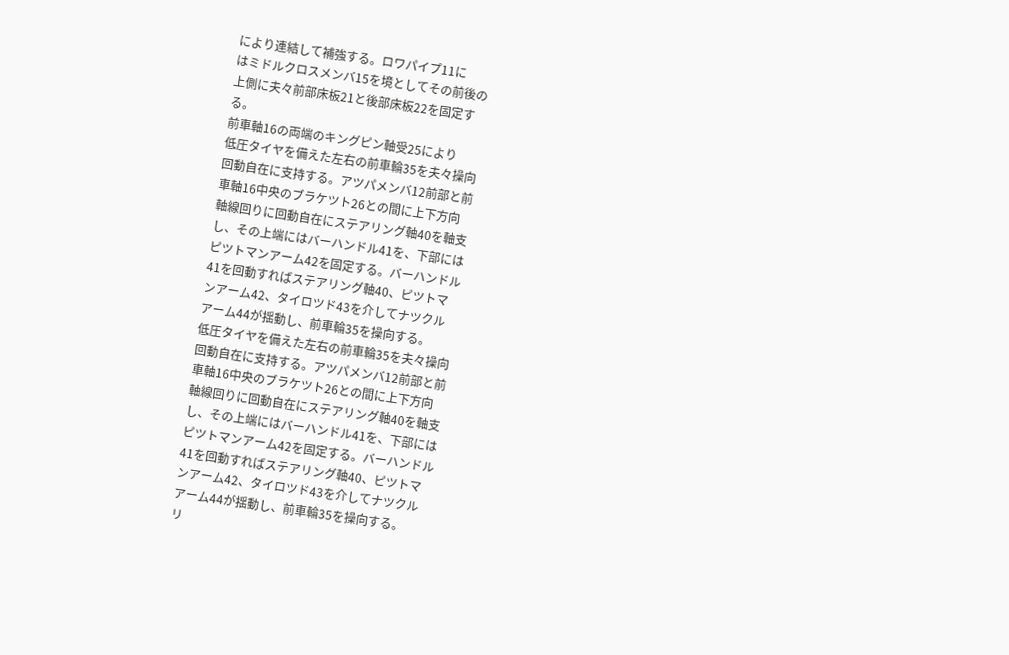により連結して補強する。ロワパイプ11に
はミドルクロスメンバ15を境としてその前後の
上側に夫々前部床板21と後部床板22を固定す
る。
前車軸16の両端のキングピン軸受25により
低圧タイヤを備えた左右の前車輪35を夫々操向
回動自在に支持する。アツパメンバ12前部と前
車軸16中央のブラケツト26との間に上下方向
軸線回りに回動自在にステアリング軸40を軸支
し、その上端にはバーハンドル41を、下部には
ピツトマンアーム42を固定する。バーハンドル
41を回動すればステアリング軸40、ピツトマ
ンアーム42、タイロツド43を介してナツクル
アーム44が揺動し、前車輪35を操向する。
低圧タイヤを備えた左右の前車輪35を夫々操向
回動自在に支持する。アツパメンバ12前部と前
車軸16中央のブラケツト26との間に上下方向
軸線回りに回動自在にステアリング軸40を軸支
し、その上端にはバーハンドル41を、下部には
ピツトマンアーム42を固定する。バーハンドル
41を回動すればステアリング軸40、ピツトマ
ンアーム42、タイロツド43を介してナツクル
アーム44が揺動し、前車輪35を操向する。
リ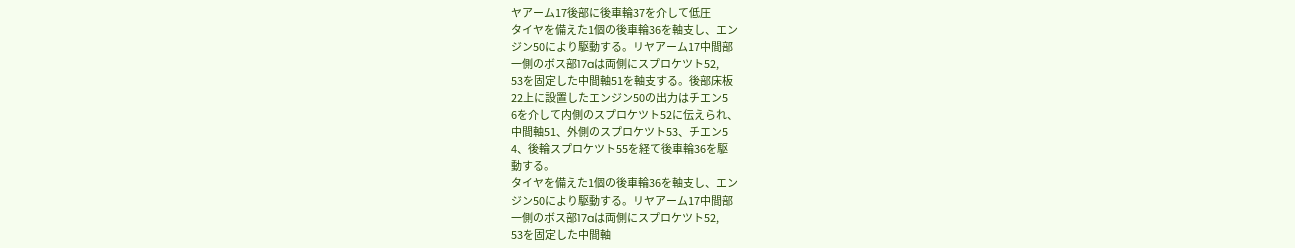ヤアーム17後部に後車輪37を介して低圧
タイヤを備えた1個の後車輪36を軸支し、エン
ジン50により駆動する。リヤアーム17中間部
一側のボス部17aは両側にスプロケツト52,
53を固定した中間軸51を軸支する。後部床板
22上に設置したエンジン50の出力はチエン5
6を介して内側のスプロケツト52に伝えられ、
中間軸51、外側のスプロケツト53、チエン5
4、後輪スプロケツト55を経て後車輪36を駆
動する。
タイヤを備えた1個の後車輪36を軸支し、エン
ジン50により駆動する。リヤアーム17中間部
一側のボス部17aは両側にスプロケツト52,
53を固定した中間軸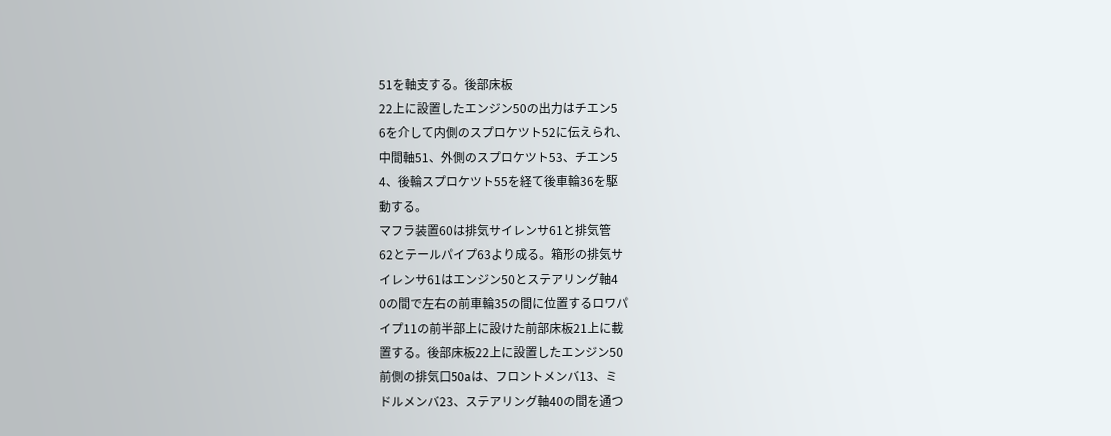51を軸支する。後部床板
22上に設置したエンジン50の出力はチエン5
6を介して内側のスプロケツト52に伝えられ、
中間軸51、外側のスプロケツト53、チエン5
4、後輪スプロケツト55を経て後車輪36を駆
動する。
マフラ装置60は排気サイレンサ61と排気管
62とテールパイプ63より成る。箱形の排気サ
イレンサ61はエンジン50とステアリング軸4
0の間で左右の前車輪35の間に位置するロワパ
イプ11の前半部上に設けた前部床板21上に載
置する。後部床板22上に設置したエンジン50
前側の排気口50aは、フロントメンバ13、ミ
ドルメンバ23、ステアリング軸40の間を通つ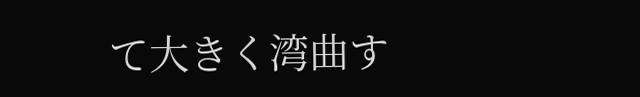て大きく湾曲す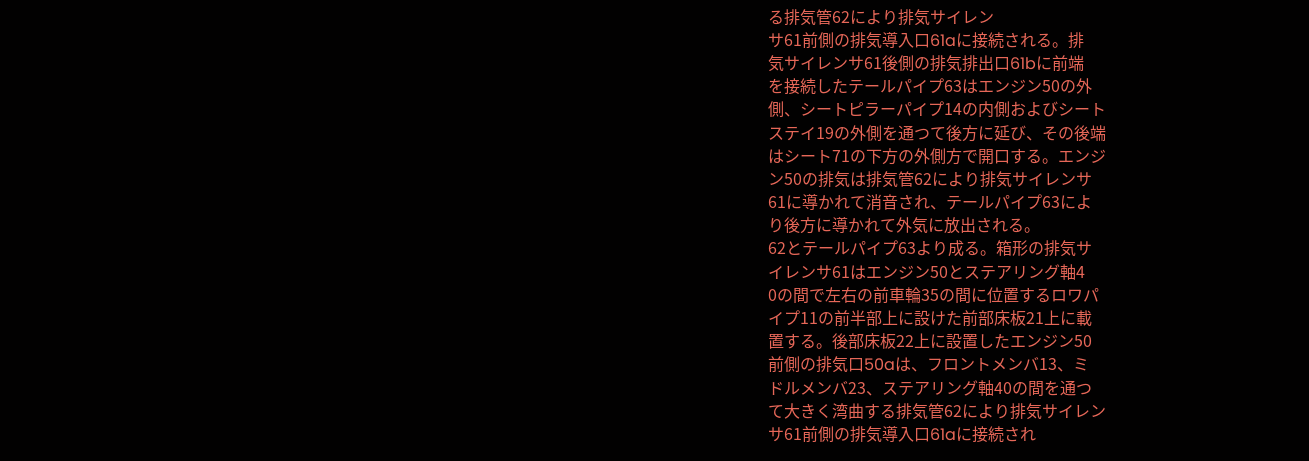る排気管62により排気サイレン
サ61前側の排気導入口61aに接続される。排
気サイレンサ61後側の排気排出口61bに前端
を接続したテールパイプ63はエンジン50の外
側、シートピラーパイプ14の内側およびシート
ステイ19の外側を通つて後方に延び、その後端
はシート71の下方の外側方で開口する。エンジ
ン50の排気は排気管62により排気サイレンサ
61に導かれて消音され、テールパイプ63によ
り後方に導かれて外気に放出される。
62とテールパイプ63より成る。箱形の排気サ
イレンサ61はエンジン50とステアリング軸4
0の間で左右の前車輪35の間に位置するロワパ
イプ11の前半部上に設けた前部床板21上に載
置する。後部床板22上に設置したエンジン50
前側の排気口50aは、フロントメンバ13、ミ
ドルメンバ23、ステアリング軸40の間を通つ
て大きく湾曲する排気管62により排気サイレン
サ61前側の排気導入口61aに接続され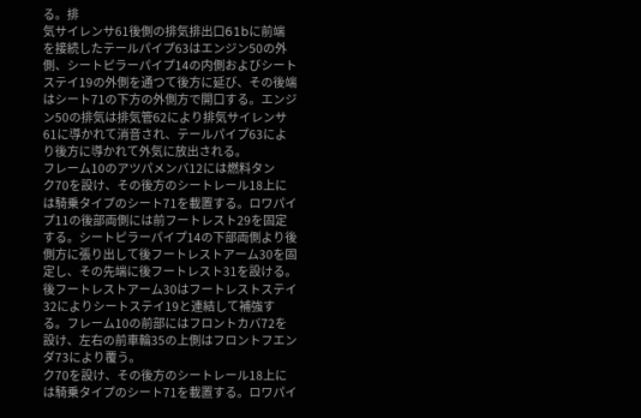る。排
気サイレンサ61後側の排気排出口61bに前端
を接続したテールパイプ63はエンジン50の外
側、シートピラーパイプ14の内側およびシート
ステイ19の外側を通つて後方に延び、その後端
はシート71の下方の外側方で開口する。エンジ
ン50の排気は排気管62により排気サイレンサ
61に導かれて消音され、テールパイプ63によ
り後方に導かれて外気に放出される。
フレーム10のアツパメンバ12には燃料タン
ク70を設け、その後方のシートレール18上に
は騎乗タイプのシート71を載置する。ロワパイ
プ11の後部両側には前フートレスト29を固定
する。シートピラーパイプ14の下部両側より後
側方に張り出して後フートレストアーム30を固
定し、その先端に後フートレスト31を設ける。
後フートレストアーム30はフートレストステイ
32によりシートステイ19と連結して補強す
る。フレーム10の前部にはフロントカバ72を
設け、左右の前車輪35の上側はフロントフエン
ダ73により覆う。
ク70を設け、その後方のシートレール18上に
は騎乗タイプのシート71を載置する。ロワパイ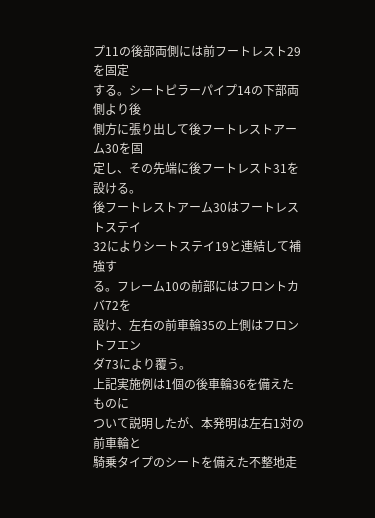プ11の後部両側には前フートレスト29を固定
する。シートピラーパイプ14の下部両側より後
側方に張り出して後フートレストアーム30を固
定し、その先端に後フートレスト31を設ける。
後フートレストアーム30はフートレストステイ
32によりシートステイ19と連結して補強す
る。フレーム10の前部にはフロントカバ72を
設け、左右の前車輪35の上側はフロントフエン
ダ73により覆う。
上記実施例は1個の後車輪36を備えたものに
ついて説明したが、本発明は左右1対の前車輪と
騎乗タイプのシートを備えた不整地走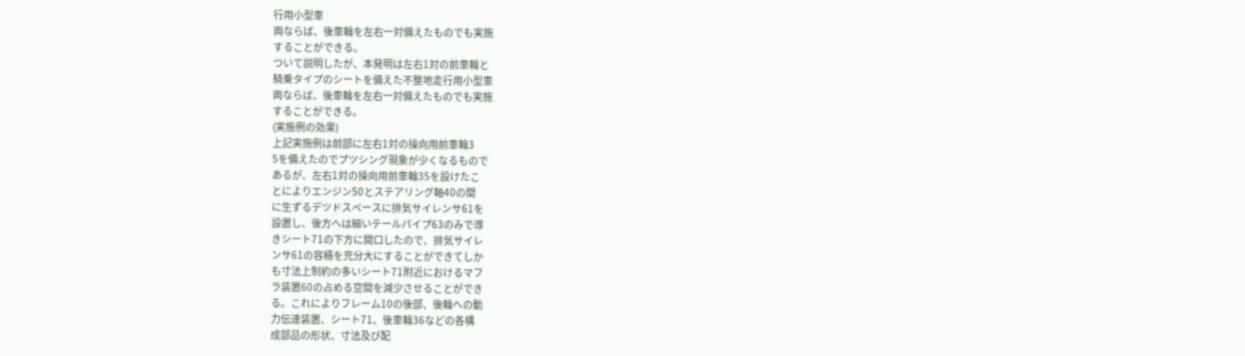行用小型車
両ならば、後車輪を左右一対備えたものでも実施
することができる。
ついて説明したが、本発明は左右1対の前車輪と
騎乗タイプのシートを備えた不整地走行用小型車
両ならば、後車輪を左右一対備えたものでも実施
することができる。
(実施例の効果)
上記実施例は前部に左右1対の操向用前車輪3
5を備えたのでプツシング現象が少くなるもので
あるが、左右1対の操向用前車輪35を設けたこ
とによりエンジン50とステアリング軸40の間
に生ずるデツドスペースに排気サイレンサ61を
設置し、後方へは細いテールパイプ63のみで導
きシート71の下方に開口したので、排気サイレ
ンサ61の容積を充分大にすることができてしか
も寸法上制約の多いシート71附近におけるマフ
ラ装置60の占める空間を減少させることができ
る。これによりフレーム10の後部、後輪への動
力伝達装置、シート71、後車輪36などの各構
成部品の形状、寸法及び配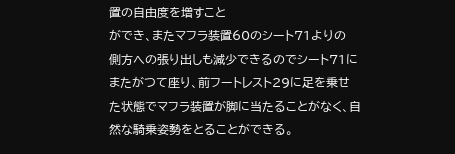置の自由度を増すこと
ができ、またマフラ装置60のシート71よりの
側方への張り出しも減少できるのでシート71に
またがつて座り、前フートレスト29に足を乗せ
た状態でマフラ装置が脚に当たることがなく、自
然な騎乗姿勢をとることができる。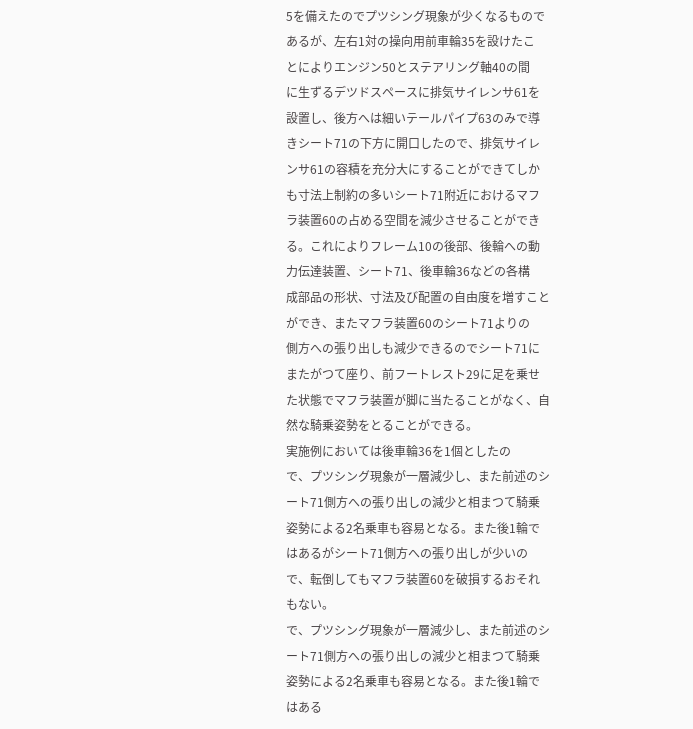5を備えたのでプツシング現象が少くなるもので
あるが、左右1対の操向用前車輪35を設けたこ
とによりエンジン50とステアリング軸40の間
に生ずるデツドスペースに排気サイレンサ61を
設置し、後方へは細いテールパイプ63のみで導
きシート71の下方に開口したので、排気サイレ
ンサ61の容積を充分大にすることができてしか
も寸法上制約の多いシート71附近におけるマフ
ラ装置60の占める空間を減少させることができ
る。これによりフレーム10の後部、後輪への動
力伝達装置、シート71、後車輪36などの各構
成部品の形状、寸法及び配置の自由度を増すこと
ができ、またマフラ装置60のシート71よりの
側方への張り出しも減少できるのでシート71に
またがつて座り、前フートレスト29に足を乗せ
た状態でマフラ装置が脚に当たることがなく、自
然な騎乗姿勢をとることができる。
実施例においては後車輪36を1個としたの
で、プツシング現象が一層減少し、また前述のシ
ート71側方への張り出しの減少と相まつて騎乗
姿勢による2名乗車も容易となる。また後1輪で
はあるがシート71側方への張り出しが少いの
で、転倒してもマフラ装置60を破損するおそれ
もない。
で、プツシング現象が一層減少し、また前述のシ
ート71側方への張り出しの減少と相まつて騎乗
姿勢による2名乗車も容易となる。また後1輪で
はある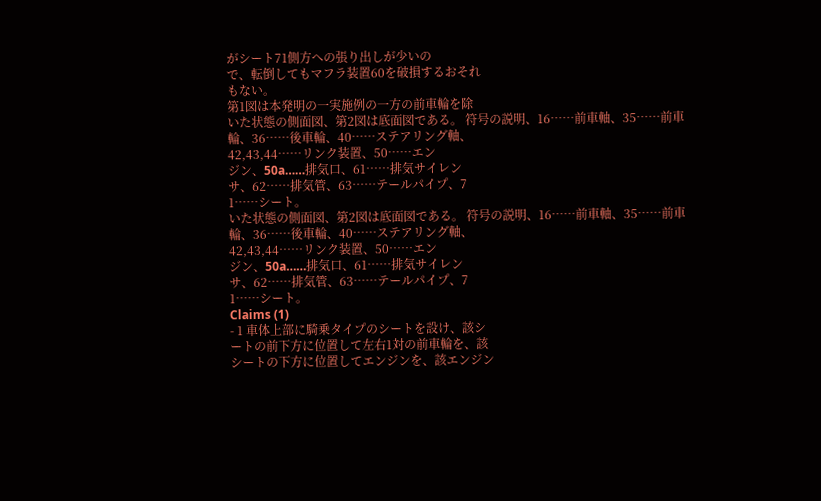がシート71側方への張り出しが少いの
で、転倒してもマフラ装置60を破損するおそれ
もない。
第1図は本発明の一実施例の一方の前車輪を除
いた状態の側面図、第2図は底面図である。 符号の説明、16……前車軸、35……前車
輪、36……後車輪、40……ステアリング軸、
42,43,44……リンク装置、50……エン
ジン、50a……排気口、61……排気サイレン
サ、62……排気管、63……テールパイプ、7
1……シート。
いた状態の側面図、第2図は底面図である。 符号の説明、16……前車軸、35……前車
輪、36……後車輪、40……ステアリング軸、
42,43,44……リンク装置、50……エン
ジン、50a……排気口、61……排気サイレン
サ、62……排気管、63……テールパイプ、7
1……シート。
Claims (1)
- 1 車体上部に騎乗タイプのシートを設け、該シ
ートの前下方に位置して左右1対の前車輪を、該
シートの下方に位置してエンジンを、該エンジン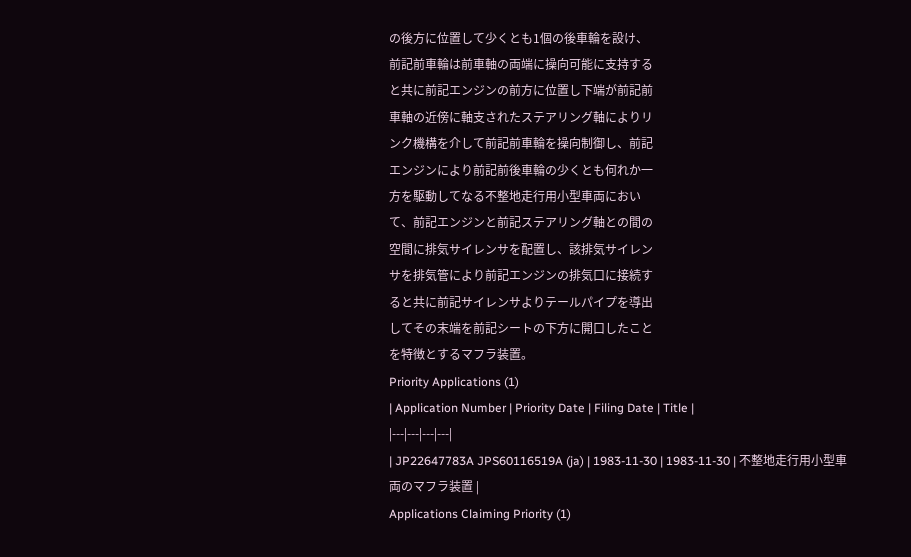の後方に位置して少くとも1個の後車輪を設け、
前記前車輪は前車軸の両端に操向可能に支持する
と共に前記エンジンの前方に位置し下端が前記前
車軸の近傍に軸支されたステアリング軸によりリ
ンク機構を介して前記前車輪を操向制御し、前記
エンジンにより前記前後車輪の少くとも何れか一
方を駆動してなる不整地走行用小型車両におい
て、前記エンジンと前記ステアリング軸との間の
空間に排気サイレンサを配置し、該排気サイレン
サを排気管により前記エンジンの排気口に接続す
ると共に前記サイレンサよりテールパイプを導出
してその末端を前記シートの下方に開口したこと
を特徴とするマフラ装置。
Priority Applications (1)
| Application Number | Priority Date | Filing Date | Title |
|---|---|---|---|
| JP22647783A JPS60116519A (ja) | 1983-11-30 | 1983-11-30 | 不整地走行用小型車両のマフラ装置 |
Applications Claiming Priority (1)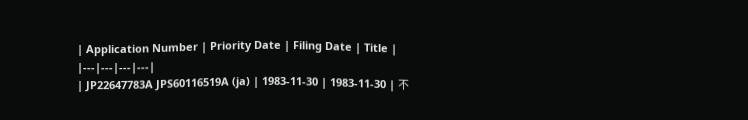| Application Number | Priority Date | Filing Date | Title |
|---|---|---|---|
| JP22647783A JPS60116519A (ja) | 1983-11-30 | 1983-11-30 | 不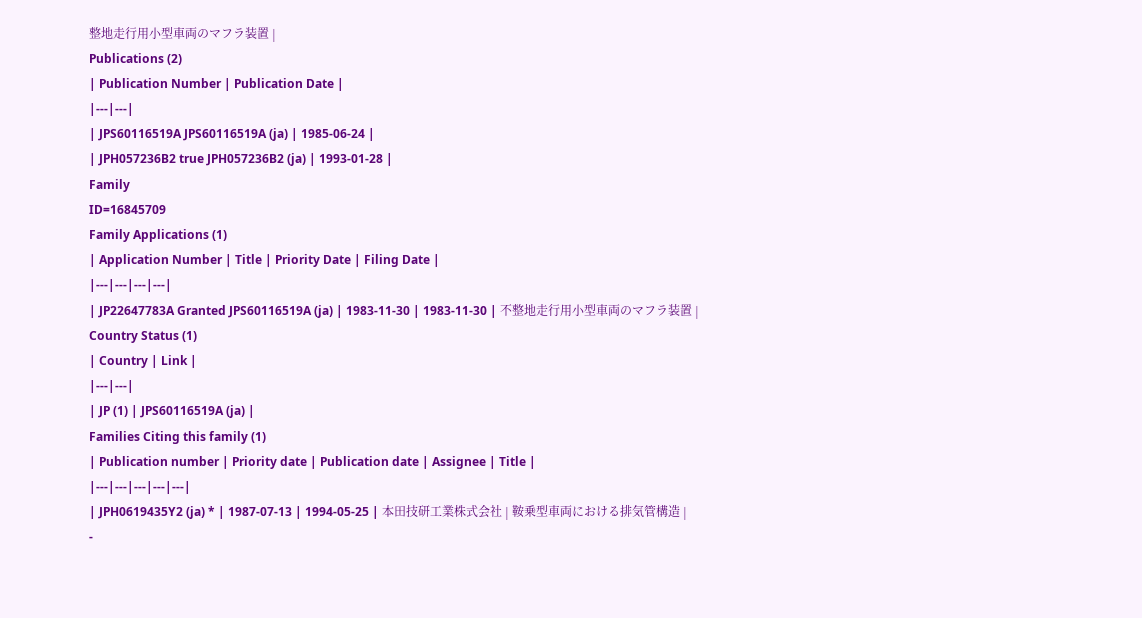整地走行用小型車両のマフラ装置 |
Publications (2)
| Publication Number | Publication Date |
|---|---|
| JPS60116519A JPS60116519A (ja) | 1985-06-24 |
| JPH057236B2 true JPH057236B2 (ja) | 1993-01-28 |
Family
ID=16845709
Family Applications (1)
| Application Number | Title | Priority Date | Filing Date |
|---|---|---|---|
| JP22647783A Granted JPS60116519A (ja) | 1983-11-30 | 1983-11-30 | 不整地走行用小型車両のマフラ装置 |
Country Status (1)
| Country | Link |
|---|---|
| JP (1) | JPS60116519A (ja) |
Families Citing this family (1)
| Publication number | Priority date | Publication date | Assignee | Title |
|---|---|---|---|---|
| JPH0619435Y2 (ja) * | 1987-07-13 | 1994-05-25 | 本田技研工業株式会社 | 鞍乗型車両における排気管構造 |
-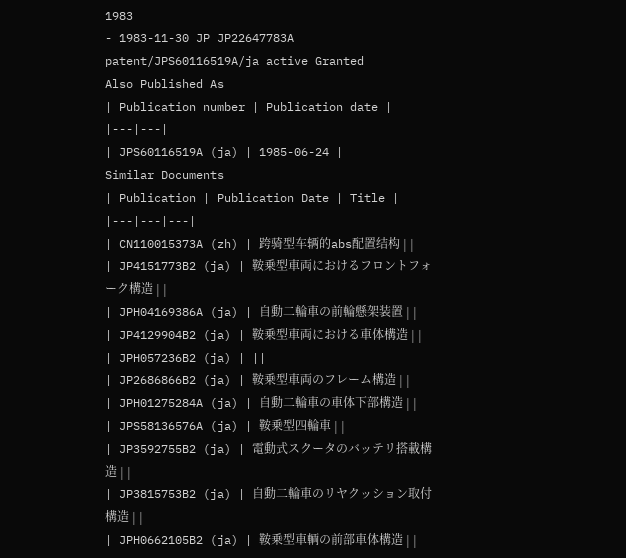1983
- 1983-11-30 JP JP22647783A patent/JPS60116519A/ja active Granted
Also Published As
| Publication number | Publication date |
|---|---|
| JPS60116519A (ja) | 1985-06-24 |
Similar Documents
| Publication | Publication Date | Title |
|---|---|---|
| CN110015373A (zh) | 跨骑型车辆的abs配置结构 | |
| JP4151773B2 (ja) | 鞍乗型車両におけるフロントフォーク構造 | |
| JPH04169386A (ja) | 自動二輪車の前輪懸架装置 | |
| JP4129904B2 (ja) | 鞍乗型車両における車体構造 | |
| JPH057236B2 (ja) | ||
| JP2686866B2 (ja) | 鞍乗型車両のフレーム構造 | |
| JPH01275284A (ja) | 自動二輪車の車体下部構造 | |
| JPS58136576A (ja) | 鞍乗型四輪車 | |
| JP3592755B2 (ja) | 電動式スクータのバッテリ搭載構造 | |
| JP3815753B2 (ja) | 自動二輪車のリヤクッション取付構造 | |
| JPH0662105B2 (ja) | 鞍乗型車輌の前部車体構造 | |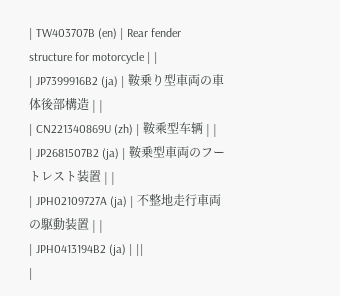| TW403707B (en) | Rear fender structure for motorcycle | |
| JP7399916B2 (ja) | 鞍乗り型車両の車体後部構造 | |
| CN221340869U (zh) | 鞍乘型车辆 | |
| JP2681507B2 (ja) | 鞍乗型車両のフートレスト装置 | |
| JPH02109727A (ja) | 不整地走行車両の駆動装置 | |
| JPH0413194B2 (ja) | ||
|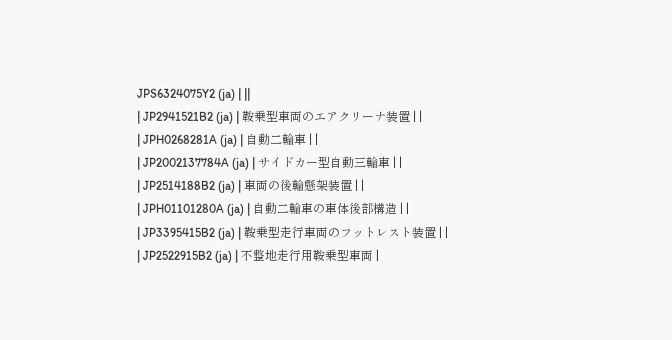JPS6324075Y2 (ja) | ||
| JP2941521B2 (ja) | 鞍乗型車両のエアクリーナ装置 | |
| JPH0268281A (ja) | 自動二輪車 | |
| JP2002137784A (ja) | サイドカー型自動三輪車 | |
| JP2514188B2 (ja) | 車両の後輪懸架装置 | |
| JPH01101280A (ja) | 自動二輪車の車体後部構造 | |
| JP3395415B2 (ja) | 鞍乗型走行車両のフットレスト装置 | |
| JP2522915B2 (ja) | 不整地走行用鞍乗型車両 |